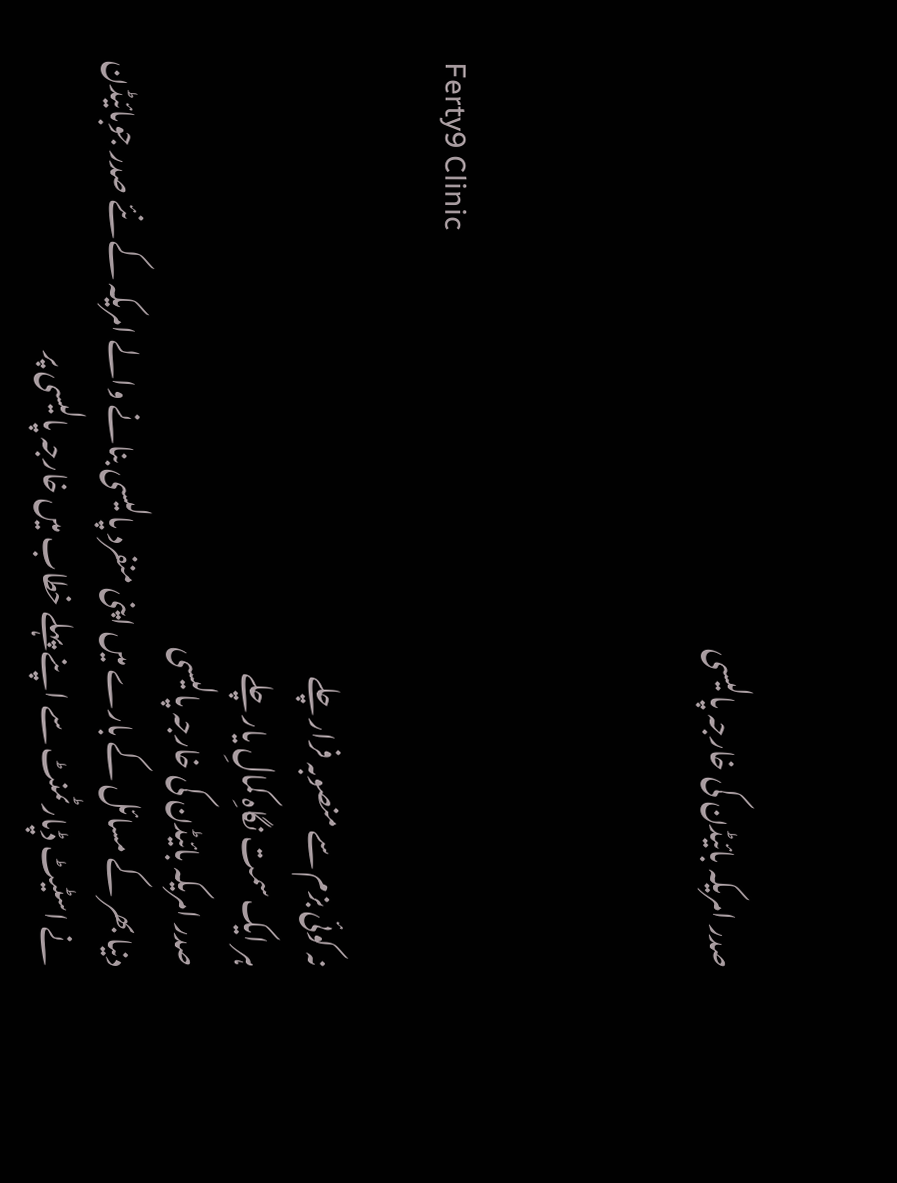صدر امریکہ بائیڈن کی خارجہ پالیسی



Ferty9 Clinic

نہ کوئی بزم سے منصوبہ فرار چلے
ہر ایک سمت نگاہِ کمالِ یار چلے
صدر امریکہ بائیڈن کی خارجہ پالیسی
دنیا بھر کے مسائل کے بارے میں اپنی منفرد پالیسی بنانے والے امریکہ کے نئے صدر جوبائیڈن نے اسٹیٹ ڈپارٹمنٹ سے اپنے پہلے خطاب میں خارجہ پالیسی پر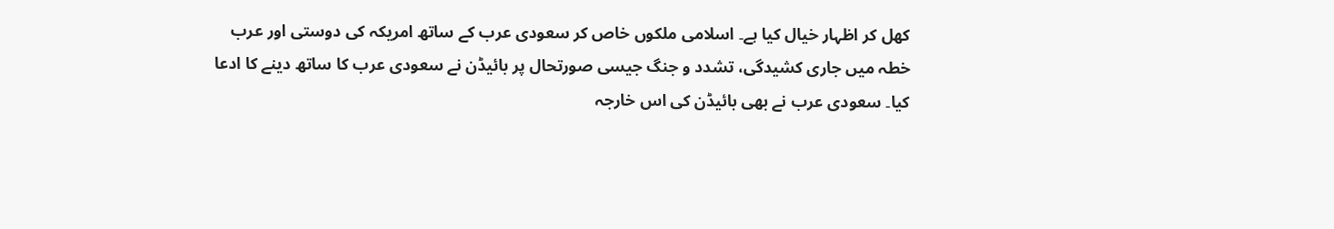کھل کر اظہار خیال کیا ہے۔ اسلامی ملکوں خاص کر سعودی عرب کے ساتھ امریکہ کی دوستی اور عرب خطہ میں جاری کشیدگی، تشدد و جنگ جیسی صورتحال پر بائیڈن نے سعودی عرب کا ساتھ دینے کا ادعا کیا۔ سعودی عرب نے بھی بائیڈن کی اس خارجہ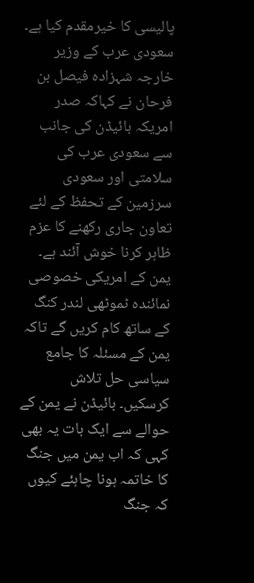پالیسی کا خیرمقدم کیا ہے۔ سعودی عرب کے وزیر خارجہ شہزادہ فیصل بن فرحان نے کہاکہ صدر امریکہ بائیڈن کی جانب سے سعودی عرب کی سلامتی اور سعودی سرزمین کے تحفظ کے لئے تعاون جاری رکھنے کا عزم ظاہر کرنا خوش آئند ہے۔ یمن کے امریکی خصوصی نمائندہ ٹموٹھی لندر کنگ کے ساتھ کام کریں گے تاکہ یمن کے مسئلہ کا جامع سیاسی حل تلاش کرسکیں۔ بائیڈن نے یمن کے حوالے سے ایک بات یہ بھی کہی کہ اب یمن میں جنگ کا خاتمہ ہونا چاہئے کیوں کہ جنگ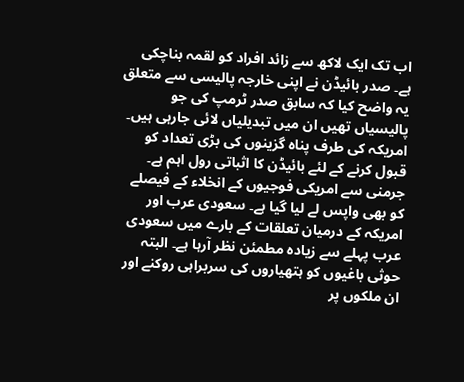اب تک ایک لاکھ سے زائد افراد کو لقمہ بناچکی ہے۔ صدر بائیڈن نے اپنی خارجہ پالیسی سے متعلق یہ واضح کیا کہ سابق صدر ٹرمپ کی جو پالیسیاں تھیں ان میں تبدیلیاں لائی جارہی ہیں۔ امریکہ کی طرف پناہ گزینوں کی بڑی تعداد کو قبول کرنے کے لئے بائیڈن کا اثباتی رول اہم ہے۔ جرمنی سے امریکی فوجیوں کے انخلاء کے فیصلے کو بھی واپس لے لیا گیا ہے۔ سعودی عرب اور امریکہ کے درمیان تعلقات کے بارے میں سعودی عرب پہلے سے زیادہ مطمئن نظر آرہا ہے۔ البتہ حوثی باغیوں کو ہتھیاروں کی سربراہی روکنے اور ان ملکوں پر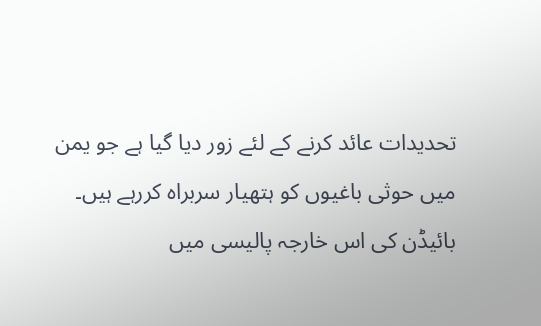تحدیدات عائد کرنے کے لئے زور دیا گیا ہے جو یمن میں حوثی باغیوں کو ہتھیار سربراہ کررہے ہیں۔ بائیڈن کی اس خارجہ پالیسی میں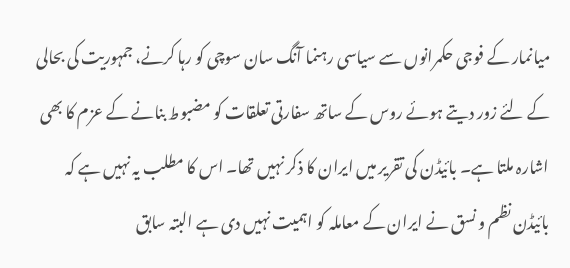میانمار کے فوجی حکمرانوں سے سیاسی رہنما آنگ سان سوچی کو رہا کرنے، جمہوریت کی بحالی کے لئے زور دیتے ہوئے روس کے ساتھ سفارتی تعلقات کو مضبوط بنانے کے عزم کا بھی اشارہ ملتا ہے۔ بائیڈن کی تقریر میں ایران کا ذکر نہیں تھا۔ اس کا مطلب یہ نہیں ہے کہ بائیڈن نظم و نسق نے ایران کے معاملہ کو اہمیت نہیں دی ہے البتہ سابق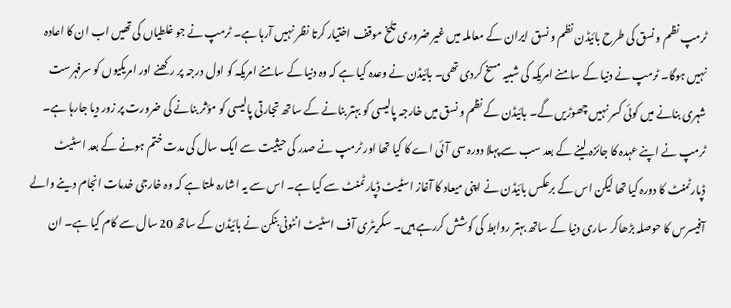ٹرمپ نظم و نسق کی طرح بائیڈن نظم و نسق ایران کے معاملہ میں غیر ضروری تلخ موقف اختیار کرتا نظر نہیں آرہا ہے۔ ٹرمپ نے جو غلطیاں کی تھیں اب ان کا اعادہ نہیں ہوگا۔ ٹرمپ نے دنیا کے سامنے امریکہ کی شبیہ مسخ کردی تھی۔ بائیڈن نے وعدہ کیا ہے کہ وہ دنیا کے سامنے امریکہ کو اول درجہ پر رکھنے اور امریکیوں کو سرفہرست شہری بنانے میں کوئی کسر نہیں چھوڑیں گے۔ بائیڈن کے نظم و نسق میں خارجہ پالیسی کو بہتر بنانے کے ساتھ تجارتی پالیسی کو مؤثر بنانے کی ضرورت پر زور دیا جارہا ہے۔ ٹرمپ نے اپنے عہدہ کا جائزہ لینے کے بعد سب سے پہلا دورہ سی آئی اے کا کیا تھا اور ٹرمپ نے صدر کی حیثیت سے ایک سال کی مدت ختم ہونے کے بعد اسٹیٹ ڈپارٹمنٹ کا دورہ کیا تھا لیکن اس کے برعکس بائیڈن نے اپنی میعاد کا آغاز اسٹیٹ ڈپارٹمنٹ سے کیا ہے۔ اس سے یہ اشارہ ملتا ہے کہ وہ خارجی خدمات انجام دینے والے آفیسرس کا حوصلہ بڑھاکر ساری دنیا کے ساتھ بہتر روابط کی کوشش کررہے ہیں۔ سکریٹری آف اسٹیٹ انٹونی بنکن نے بائیڈن کے ساتھ 20 سال سے کام کیا ہے۔ ان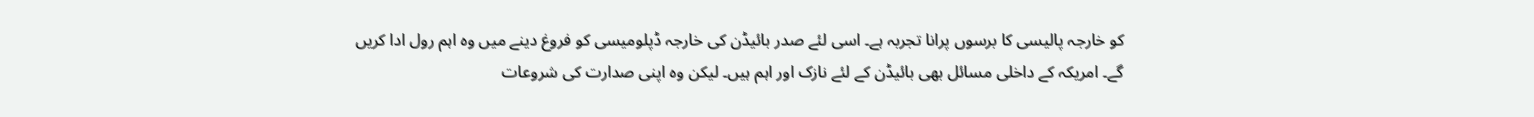کو خارجہ پالیسی کا برسوں پرانا تجربہ ہے۔ اسی لئے صدر بائیڈن کی خارجہ ڈپلومیسی کو فروغ دینے میں وہ اہم رول ادا کریں گے۔ امریکہ کے داخلی مسائل بھی بائیڈن کے لئے نازک اور اہم ہیں۔ لیکن وہ اپنی صدارت کی شروعات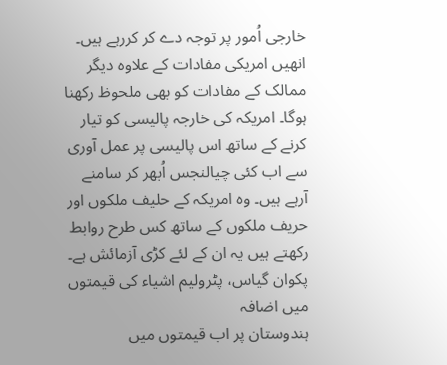خارجی اُمور پر توجہ دے کر کررہے ہیں۔ انھیں امریکی مفادات کے علاوہ دیگر ممالک کے مفادات کو بھی ملحوظ رکھنا ہوگا۔ امریکہ کی خارجہ پالیسی کو تیار کرنے کے ساتھ اس پالیسی پر عمل آوری سے اب کئی چیالنجس اُبھر کر سامنے آرہے ہیں۔ وہ امریکہ کے حلیف ملکوں اور حریف ملکوں کے ساتھ کس طرح روابط رکھتے ہیں یہ ان کے لئے کڑی آزمائش ہے۔
پکوان گیاس، پٹرولیم اشیاء کی قیمتوں میں اضافہ
ہندوستان پر اب قیمتوں میں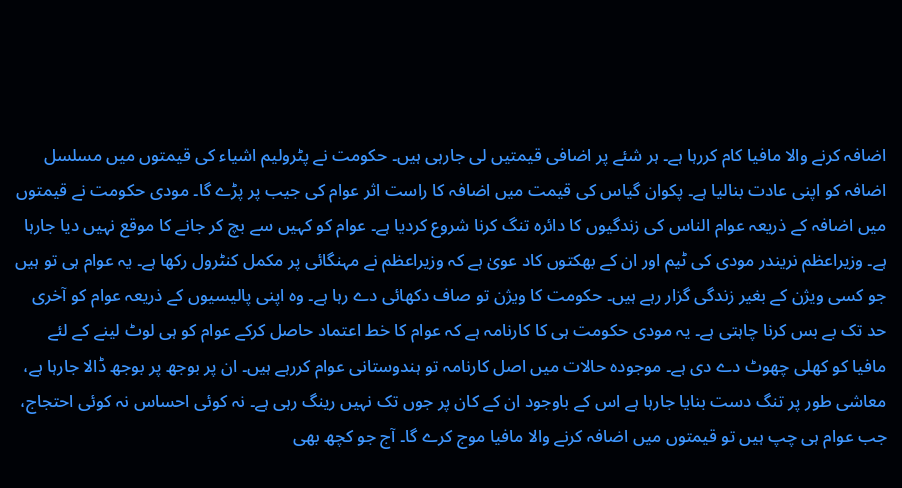اضافہ کرنے والا مافیا کام کررہا ہے۔ ہر شئے پر اضافی قیمتیں لی جارہی ہیں۔ حکومت نے پٹرولیم اشیاء کی قیمتوں میں مسلسل اضافہ کو اپنی عادت بنالیا ہے۔ پکوان گیاس کی قیمت میں اضافہ کا راست اثر عوام کی جیب پر پڑے گا۔ مودی حکومت نے قیمتوں میں اضافہ کے ذریعہ عوام الناس کی زندگیوں کا دائرہ تنگ کرنا شروع کردیا ہے۔ عوام کو کہیں سے بچ کر جانے کا موقع نہیں دیا جارہا ہے۔ وزیراعظم نریندر مودی کی ٹیم اور ان کے بھکتوں کاد عویٰ ہے کہ وزیراعظم نے مہنگائی پر مکمل کنٹرول رکھا ہے۔ یہ عوام ہی تو ہیں جو کسی ویژن کے بغیر زندگی گزار رہے ہیں۔ حکومت کا ویژن تو صاف دکھائی دے رہا ہے۔ وہ اپنی پالیسیوں کے ذریعہ عوام کو آخری حد تک بے بس کرنا چاہتی ہے۔ یہ مودی حکومت ہی کا کارنامہ ہے کہ عوام کا خط اعتماد حاصل کرکے عوام کو ہی لوٹ لینے کے لئے مافیا کو کھلی چھوٹ دے دی ہے۔ موجودہ حالات میں اصل کارنامہ تو ہندوستانی عوام کررہے ہیں۔ ان پر بوجھ پر بوجھ ڈالا جارہا ہے، معاشی طور پر تنگ دست بنایا جارہا ہے اس کے باوجود ان کے کان پر جوں تک نہیں رینگ رہی ہے۔ نہ کوئی احساس نہ کوئی احتجاج، جب عوام ہی چپ ہیں تو قیمتوں میں اضافہ کرنے والا مافیا موج کرے گا۔ آج جو کچھ بھی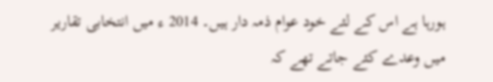ہورہا ہے اس کے لئے خود عوام ذمہ دار ہیں۔ 2014 ء میں انتخابی تقاریر میں وعدے کئے جاتے تھے کہ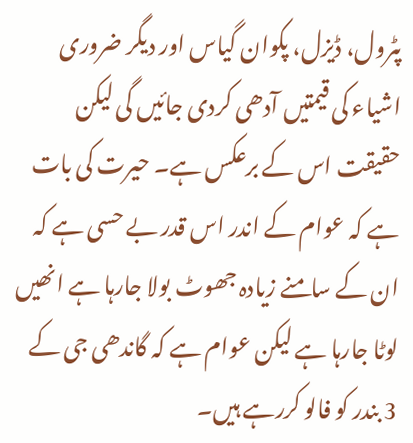پٹرول، ڈیزل، پکوان گیاس اور دیگر ضروری اشیاء کی قیمتیں آدھی کردی جائیں گی لیکن حقیقت اس کے برعکس ہے۔ حیرت کی بات ہے کہ عوام کے اندر اس قدر بے حسی ہے کہ ان کے سامنے زیادہ جھوٹ بولا جارہا ہے انھیں لوٹا جارہا ہے لیکن عوام ہے کہ گاندھی جی کے 3 بندر کو فالو کررہے ہیں۔